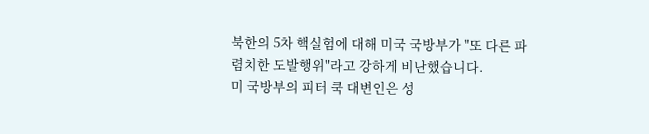북한의 5차 핵실험에 대해 미국 국방부가 "또 다른 파렴치한 도발행위"라고 강하게 비난했습니다.
미 국방부의 피터 쿡 대변인은 성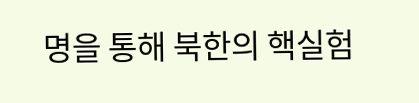명을 통해 북한의 핵실험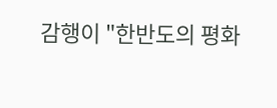감행이 "한반도의 평화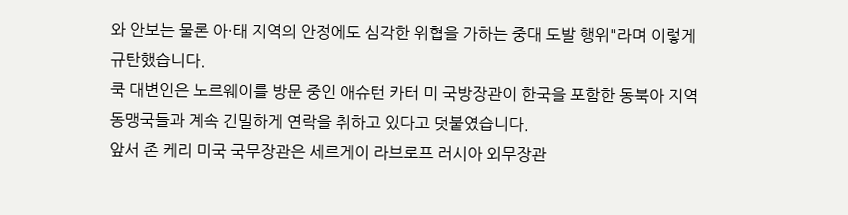와 안보는 물론 아·태 지역의 안정에도 심각한 위협을 가하는 중대 도발 행위"라며 이렇게 규탄했습니다.
쿡 대변인은 노르웨이를 방문 중인 애슈턴 카터 미 국방장관이 한국을 포함한 동북아 지역 동맹국들과 계속 긴밀하게 연락을 취하고 있다고 덧붙였습니다.
앞서 존 케리 미국 국무장관은 세르게이 라브로프 러시아 외무장관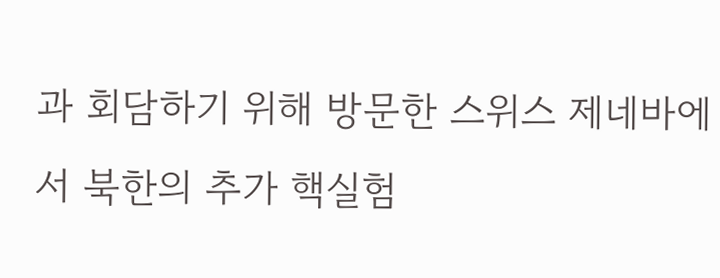과 회담하기 위해 방문한 스위스 제네바에서 북한의 추가 핵실험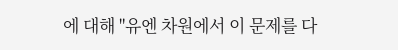에 대해 "유엔 차원에서 이 문제를 다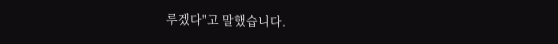루겠다"고 말했습니다.